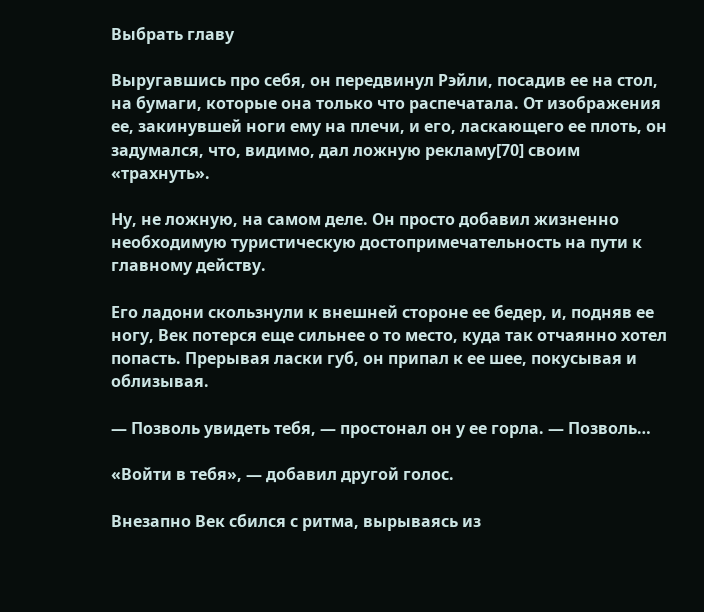Выбрать главу

Выругавшись про себя, он передвинул Рэйли, посадив ее на стол, на бумаги, которые она только что распечатала. От изображения ее, закинувшей ноги ему на плечи, и его, ласкающего ее плоть, он задумался, что, видимо, дал ложную рекламу[70] своим «трахнуть».

Ну, не ложную, на самом деле. Он просто добавил жизненно необходимую туристическую достопримечательность на пути к главному действу.

Его ладони скользнули к внешней стороне ее бедер, и, подняв ее ногу, Век потерся еще сильнее о то место, куда так отчаянно хотел попасть. Прерывая ласки губ, он припал к ее шее, покусывая и облизывая.

— Позволь увидеть тебя, — простонал он у ее горла. — Позволь…

«Войти в тебя», — добавил другой голос.

Внезапно Век сбился с ритма, вырываясь из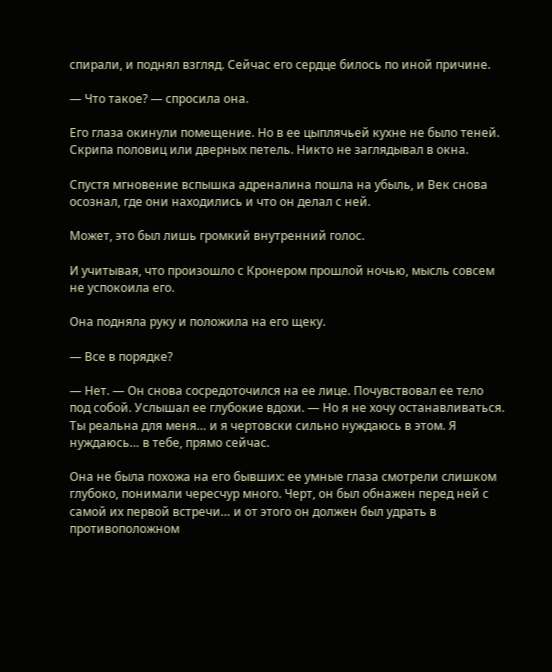спирали, и поднял взгляд. Сейчас его сердце билось по иной причине.

— Что такое? — спросила она.

Его глаза окинули помещение. Но в ее цыплячьей кухне не было теней. Скрипа половиц или дверных петель. Никто не заглядывал в окна.

Спустя мгновение вспышка адреналина пошла на убыль, и Век снова осознал, где они находились и что он делал с ней.

Может, это был лишь громкий внутренний голос.

И учитывая, что произошло с Кронером прошлой ночью, мысль совсем не успокоила его.

Она подняла руку и положила на его щеку.

— Все в порядке?

— Нет. — Он снова сосредоточился на ее лице. Почувствовал ее тело под собой. Услышал ее глубокие вдохи. — Но я не хочу останавливаться. Ты реальна для меня… и я чертовски сильно нуждаюсь в этом. Я нуждаюсь… в тебе, прямо сейчас.

Она не была похожа на его бывших: ее умные глаза смотрели слишком глубоко, понимали чересчур много. Черт, он был обнажен перед ней с самой их первой встречи… и от этого он должен был удрать в противоположном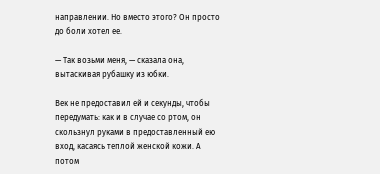направлении. Но вместо этого? Он просто до боли хотел ее.

— Так возьми меня, — сказала она, вытаскивая рубашку из юбки.

Век не предоставил ей и секунды, чтобы передумать: как и в случае со ртом, он скользнул руками в предоставленный ею вход, касаясь теплой женской кожи. А потом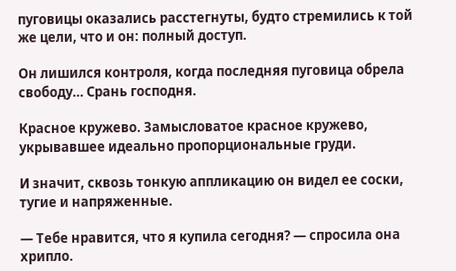пуговицы оказались расстегнуты, будто стремились к той же цели, что и он: полный доступ.

Он лишился контроля, когда последняя пуговица обрела свободу… Срань господня.

Красное кружево. Замысловатое красное кружево, укрывавшее идеально пропорциональные груди.

И значит, сквозь тонкую аппликацию он видел ее соски, тугие и напряженные.

— Тебе нравится, что я купила сегодня? — спросила она хрипло.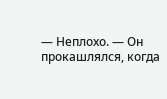— Неплохо. — Он прокашлялся, когда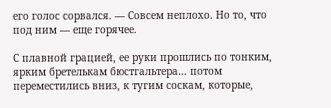его голос сорвался. — Совсем неплохо. Но то, что под ним — еще горячее.

С плавной грацией, ее руки прошлись по тонким, ярким бретелькам бюстгальтера… потом переместились вниз, к тугим соскам, которые,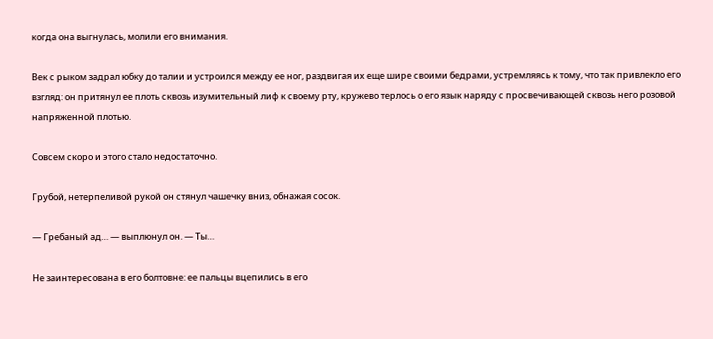когда она выгнулась, молили его внимания.

Век с рыком задрал юбку до талии и устроился между ее ног, раздвигая их еще шире своими бедрами, устремляясь к тому, что так привлекло его взгляд: он притянул ее плоть сквозь изумительный лиф к своему рту, кружево терлось о его язык наряду с просвечивающей сквозь него розовой напряженной плотью.

Совсем скоро и этого стало недостаточно.

Грубой, нетерпеливой рукой он стянул чашечку вниз, обнажая сосок.

— Гребаный ад… — выплюнул он. — Ты…

Не заинтересована в его болтовне: ее пальцы вцепились в его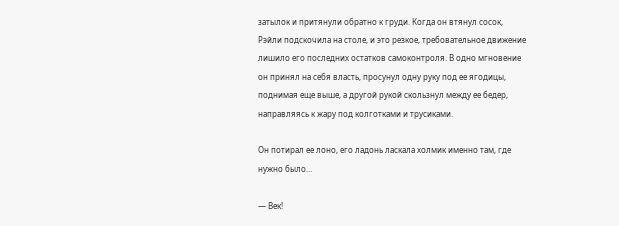затылок и притянули обратно к груди. Когда он втянул сосок, Рэйли подскочила на столе, и это резкое, требовательное движение лишило его последних остатков самоконтроля. В одно мгновение он принял на себя власть, просунул одну руку под ее ягодицы, поднимая еще выше, а другой рукой скользнул между ее бедер, направляясь к жару под колготками и трусиками.

Он потирал ее лоно, его ладонь ласкала холмик именно там, где нужно было…

— Век!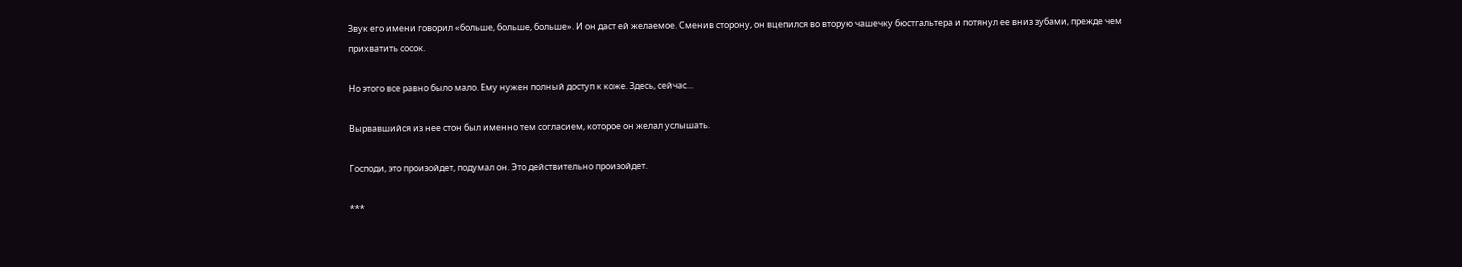Звук его имени говорил «больше, больше, больше». И он даст ей желаемое. Сменив сторону, он вцепился во вторую чашечку бюстгальтера и потянул ее вниз зубами, прежде чем прихватить сосок.

Но этого все равно было мало. Ему нужен полный доступ к коже. Здесь, сейчас…

Вырвавшийся из нее стон был именно тем согласием, которое он желал услышать.

Господи, это произойдет, подумал он. Это действительно произойдет.

***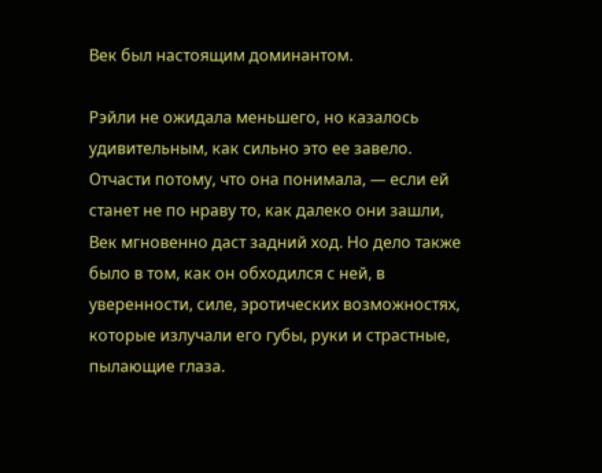Век был настоящим доминантом.

Рэйли не ожидала меньшего, но казалось удивительным, как сильно это ее завело. Отчасти потому, что она понимала, — если ей станет не по нраву то, как далеко они зашли, Век мгновенно даст задний ход. Но дело также было в том, как он обходился с ней, в уверенности, силе, эротических возможностях, которые излучали его губы, руки и страстные, пылающие глаза.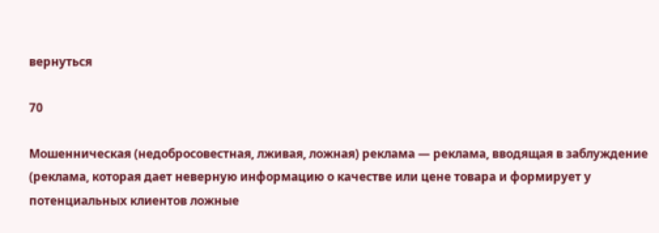вернуться

70

Мошенническая (недобросовестная, лживая, ложная) реклама — реклама, вводящая в заблуждение (реклама, которая дает неверную информацию о качестве или цене товара и формирует у потенциальных клиентов ложные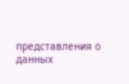представления о данных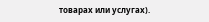товарах или услугах).